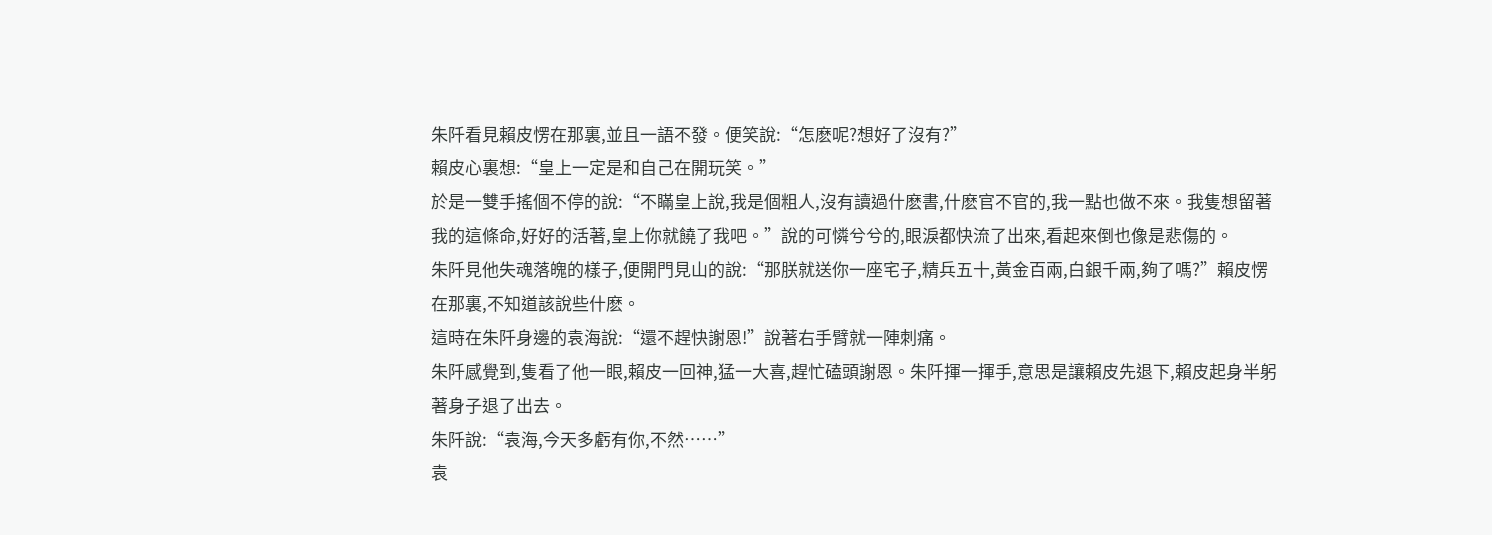朱阡看見賴皮愣在那裏,並且一語不發。便笑說:“怎麽呢?想好了沒有?”
賴皮心裏想:“皇上一定是和自己在開玩笑。”
於是一雙手搖個不停的說:“不瞞皇上說,我是個粗人,沒有讀過什麽書,什麽官不官的,我一點也做不來。我隻想留著我的這條命,好好的活著,皇上你就饒了我吧。”說的可憐兮兮的,眼淚都快流了出來,看起來倒也像是悲傷的。
朱阡見他失魂落魄的樣子,便開門見山的說:“那朕就送你一座宅子,精兵五十,黃金百兩,白銀千兩,夠了嗎?”賴皮愣在那裏,不知道該說些什麽。
這時在朱阡身邊的袁海說:“還不趕快謝恩!”說著右手臂就一陣刺痛。
朱阡感覺到,隻看了他一眼,賴皮一回神,猛一大喜,趕忙磕頭謝恩。朱阡揮一揮手,意思是讓賴皮先退下,賴皮起身半躬著身子退了出去。
朱阡說:“袁海,今天多虧有你,不然……”
袁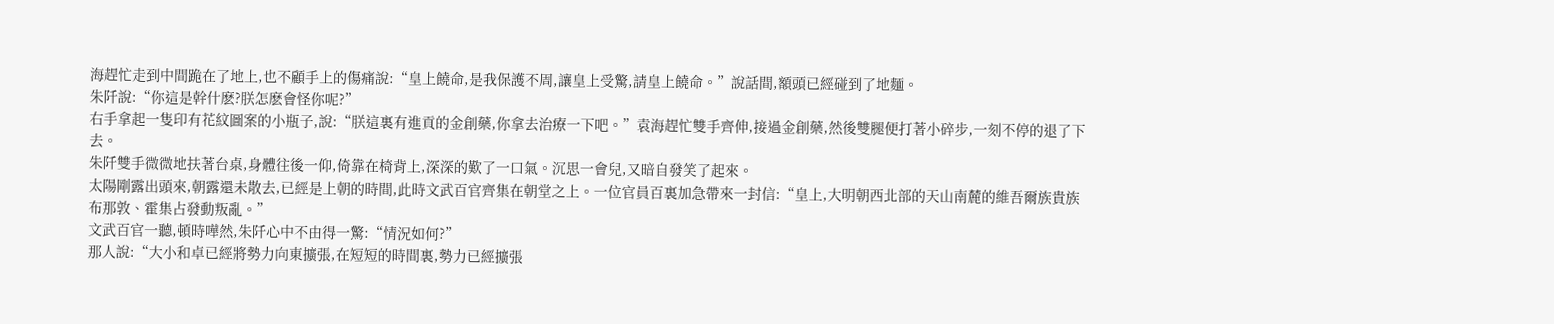海趕忙走到中間跪在了地上,也不顧手上的傷痛說:“皇上饒命,是我保護不周,讓皇上受驚,請皇上饒命。”說話間,額頭已經碰到了地麵。
朱阡說:“你這是幹什麽?朕怎麽會怪你呢?”
右手拿起一隻印有花紋圖案的小瓶子,說:“朕這裏有進貢的金創藥,你拿去治療一下吧。”袁海趕忙雙手齊伸,接過金創藥,然後雙腿便打著小碎步,一刻不停的退了下去。
朱阡雙手微微地扶著台桌,身體往後一仰,倚靠在椅背上,深深的歎了一口氣。沉思一會兒,又暗自發笑了起來。
太陽剛露出頭來,朝露還未散去,已經是上朝的時間,此時文武百官齊集在朝堂之上。一位官員百裏加急帶來一封信:“皇上,大明朝西北部的天山南麓的維吾爾族貴族布那敦、霍集占發動叛亂。”
文武百官一聽,頓時嘩然,朱阡心中不由得一驚:“情況如何?”
那人說:“大小和卓已經將勢力向東擴張,在短短的時間裏,勢力已經擴張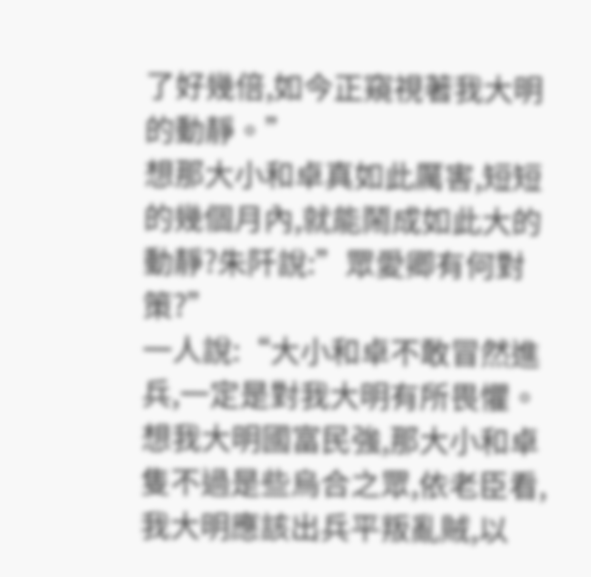了好幾倍,如今正窺視著我大明的動靜。”
想那大小和卓真如此厲害,短短的幾個月內,就能鬧成如此大的動靜?朱阡說:”眾愛卿有何對策?”
一人說:“大小和卓不敢冒然進兵,一定是對我大明有所畏懼。想我大明國富民強,那大小和卓隻不過是些烏合之眾,依老臣看,我大明應該出兵平叛亂賊,以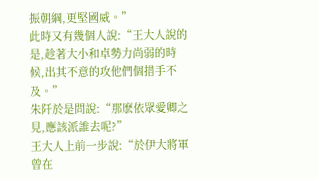振朝綱,更堅國威。”
此時又有幾個人說:“王大人說的是,趁著大小和卓勢力尚弱的時候,出其不意的攻他們個措手不及。”
朱阡於是問說:“那麽依眾愛卿之見,應該派誰去呢?”
王大人上前一步說:“於伊大將軍曾在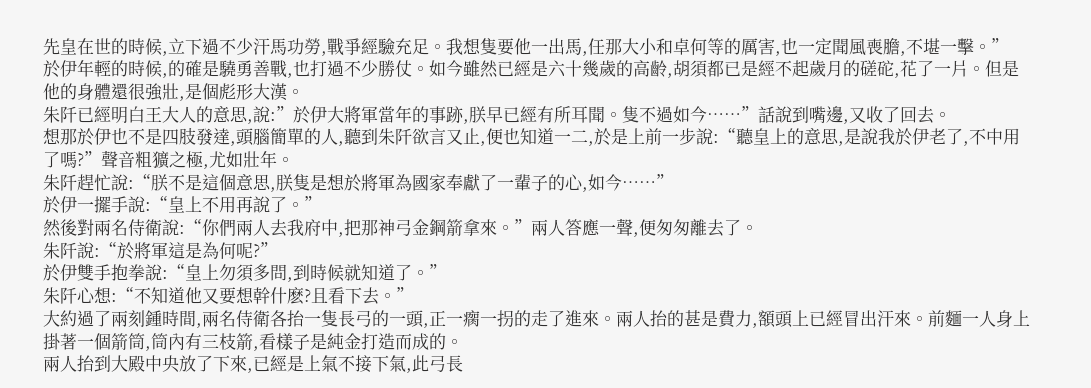先皇在世的時候,立下過不少汗馬功勞,戰爭經驗充足。我想隻要他一出馬,任那大小和卓何等的厲害,也一定聞風喪膽,不堪一擊。”
於伊年輕的時候,的確是驍勇善戰,也打過不少勝仗。如今雖然已經是六十幾歲的高齡,胡須都已是經不起歲月的磋砣,花了一片。但是他的身體還很強壯,是個彪形大漢。
朱阡已經明白王大人的意思,說:”於伊大將軍當年的事跡,朕早已經有所耳聞。隻不過如今……”話說到嘴邊,又收了回去。
想那於伊也不是四肢發達,頭腦簡單的人,聽到朱阡欲言又止,便也知道一二,於是上前一步說:“聽皇上的意思,是說我於伊老了,不中用了嗎?”聲音粗獷之極,尤如壯年。
朱阡趕忙說:“朕不是這個意思,朕隻是想於將軍為國家奉獻了一輩子的心,如今……”
於伊一擺手說:“皇上不用再說了。”
然後對兩名侍衛說:“你們兩人去我府中,把那神弓金鋼箭拿來。”兩人答應一聲,便匆匆離去了。
朱阡說:“於將軍這是為何呢?”
於伊雙手抱拳說:“皇上勿須多問,到時候就知道了。”
朱阡心想:“不知道他又要想幹什麽?且看下去。”
大約過了兩刻鍾時間,兩名侍衛各抬一隻長弓的一頭,正一瘸一拐的走了進來。兩人抬的甚是費力,額頭上已經冒出汗來。前麵一人身上掛著一個箭筒,筒內有三枝箭,看樣子是純金打造而成的。
兩人抬到大殿中央放了下來,已經是上氣不接下氣,此弓長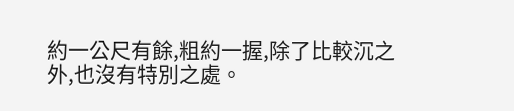約一公尺有餘,粗約一握,除了比較沉之外,也沒有特別之處。